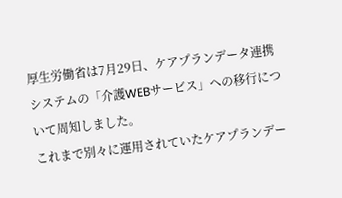厚生労働省は7月29日、ケアプランデータ連携システムの「介護WEBサービス」への移行について周知しました。
これまで別々に運用されていたケアプランデー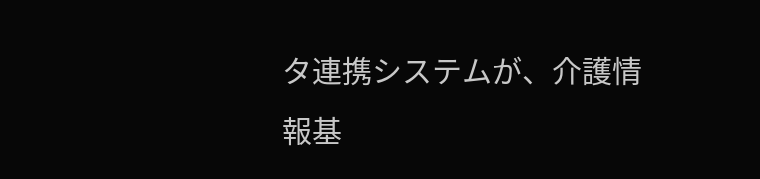タ連携システムが、介護情報基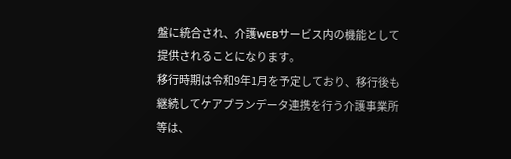盤に統合され、介護WEBサービス内の機能として提供されることになります。
移行時期は令和9年1月を予定しており、移行後も継続してケアプランデータ連携を行う介護事業所等は、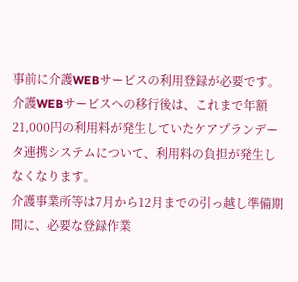事前に介護WEBサービスの利用登録が必要です。
介護WEBサービスへの移行後は、これまで年額21,000円の利用料が発生していたケアプランデータ連携システムについて、利用料の負担が発生しなくなります。
介護事業所等は7月から12月までの引っ越し準備期間に、必要な登録作業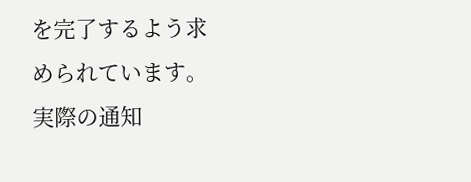を完了するよう求められています。
実際の通知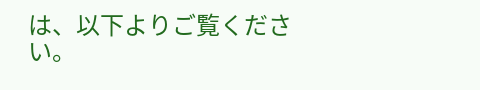は、以下よりご覧ください。